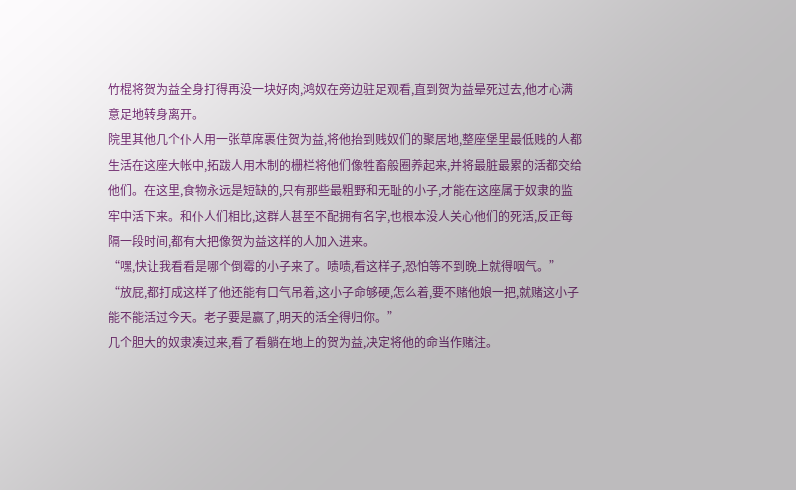竹棍将贺为益全身打得再没一块好肉,鸿奴在旁边驻足观看,直到贺为益晕死过去,他才心满意足地转身离开。
院里其他几个仆人用一张草席裹住贺为益,将他抬到贱奴们的聚居地,整座堡里最低贱的人都生活在这座大帐中,拓跋人用木制的栅栏将他们像牲畜般圈养起来,并将最脏最累的活都交给他们。在这里,食物永远是短缺的,只有那些最粗野和无耻的小子,才能在这座属于奴隶的监牢中活下来。和仆人们相比,这群人甚至不配拥有名字,也根本没人关心他们的死活,反正每隔一段时间,都有大把像贺为益这样的人加入进来。
“嘿,快让我看看是哪个倒霉的小子来了。啧啧,看这样子,恐怕等不到晚上就得咽气。”
“放屁,都打成这样了他还能有口气吊着,这小子命够硬,怎么着,要不赌他娘一把,就赌这小子能不能活过今天。老子要是赢了,明天的活全得归你。”
几个胆大的奴隶凑过来,看了看躺在地上的贺为益,决定将他的命当作赌注。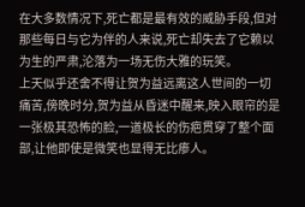在大多数情况下,死亡都是最有效的威胁手段,但对那些每日与它为伴的人来说,死亡却失去了它赖以为生的严肃,沦落为一场无伤大雅的玩笑。
上天似乎还舍不得让贺为益远离这人世间的一切痛苦,傍晚时分,贺为益从昏迷中醒来,映入眼帘的是一张极其恐怖的脸,一道极长的伤疤贯穿了整个面部,让他即使是微笑也显得无比瘆人。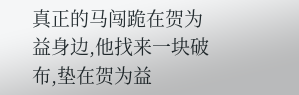真正的马闯跪在贺为益身边,他找来一块破布,垫在贺为益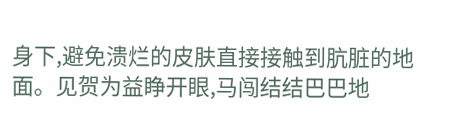身下,避免溃烂的皮肤直接接触到肮脏的地面。见贺为益睁开眼,马闯结结巴巴地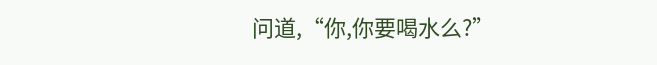问道,“你,你要喝水么?”